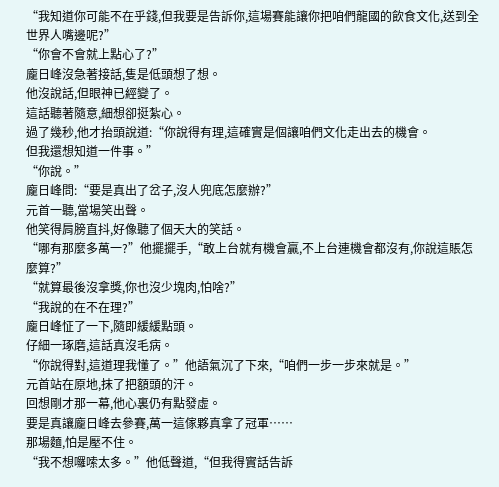“我知道你可能不在乎錢,但我要是告訴你,這場賽能讓你把咱們龍國的飲食文化,送到全世界人嘴邊呢?”
“你會不會就上點心了?”
龐日峰沒急著接話,隻是低頭想了想。
他沒說話,但眼神已經變了。
這話聽著隨意,細想卻挺紮心。
過了幾秒,他才抬頭說道:“你說得有理,這確實是個讓咱們文化走出去的機會。
但我還想知道一件事。”
“你說。”
龐日峰問:“要是真出了岔子,沒人兜底怎麼辦?”
元首一聽,當場笑出聲。
他笑得肩膀直抖,好像聽了個天大的笑話。
“哪有那麼多萬一?”他擺擺手,“敢上台就有機會贏,不上台連機會都沒有,你說這賬怎麼算?”
“就算最後沒拿獎,你也沒少塊肉,怕啥?”
“我說的在不在理?”
龐日峰怔了一下,隨即緩緩點頭。
仔細一琢磨,這話真沒毛病。
“你說得對,這道理我懂了。”他語氣沉了下來,“咱們一步一步來就是。”
元首站在原地,抹了把額頭的汗。
回想剛才那一幕,他心裏仍有點發虛。
要是真讓龐日峰去參賽,萬一這傢夥真拿了冠軍……
那場麵,怕是壓不住。
“我不想囉嗦太多。”他低聲道,“但我得實話告訴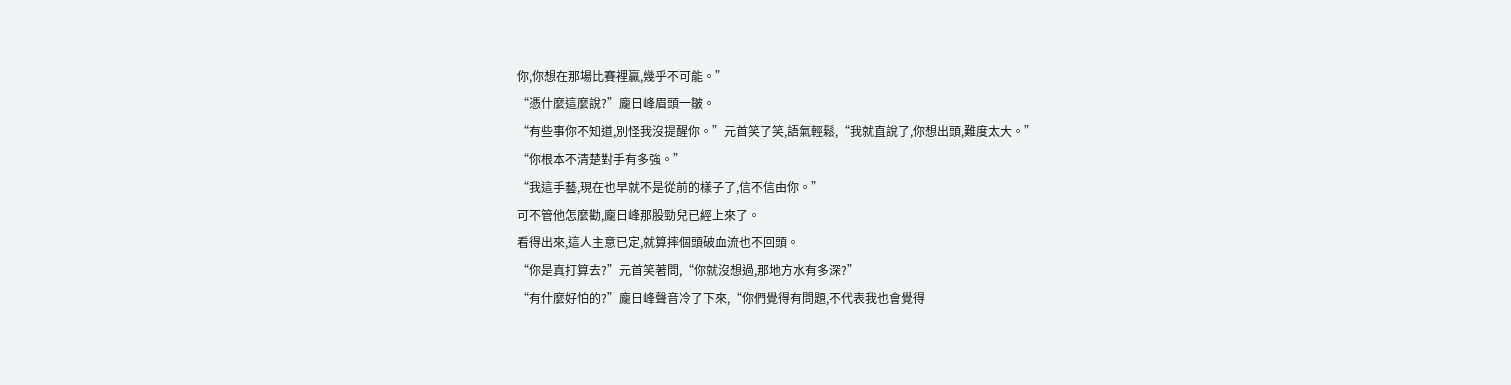你,你想在那場比賽裡贏,幾乎不可能。”
“憑什麼這麼說?”龐日峰眉頭一皺。
“有些事你不知道,別怪我沒提醒你。”元首笑了笑,語氣輕鬆,“我就直說了,你想出頭,難度太大。”
“你根本不清楚對手有多強。”
“我這手藝,現在也早就不是從前的樣子了,信不信由你。”
可不管他怎麼勸,龐日峰那股勁兒已經上來了。
看得出來,這人主意已定,就算摔個頭破血流也不回頭。
“你是真打算去?”元首笑著問,“你就沒想過,那地方水有多深?”
“有什麼好怕的?”龐日峰聲音冷了下來,“你們覺得有問題,不代表我也會覺得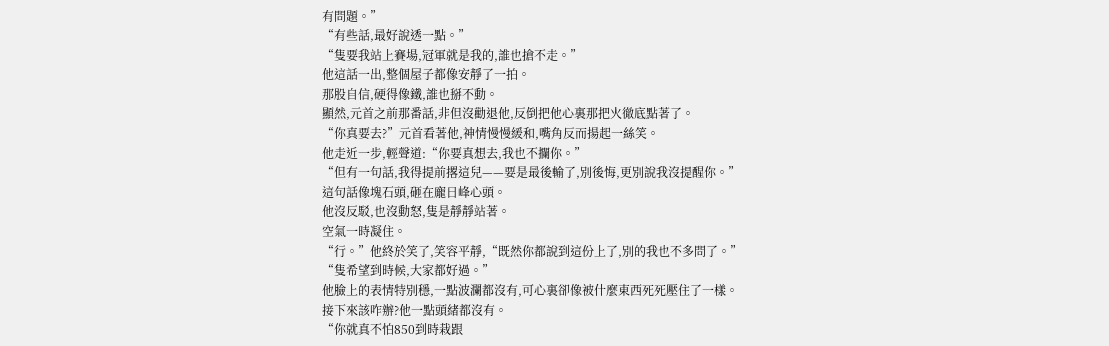有問題。”
“有些話,最好說透一點。”
“隻要我站上賽場,冠軍就是我的,誰也搶不走。”
他這話一出,整個屋子都像安靜了一拍。
那股自信,硬得像鐵,誰也掰不動。
顯然,元首之前那番話,非但沒勸退他,反倒把他心裏那把火徹底點著了。
“你真要去?”元首看著他,神情慢慢緩和,嘴角反而揚起一絲笑。
他走近一步,輕聲道:“你要真想去,我也不攔你。”
“但有一句話,我得提前撂這兒——要是最後輸了,別後悔,更別說我沒提醒你。”
這句話像塊石頭,砸在龐日峰心頭。
他沒反駁,也沒動怒,隻是靜靜站著。
空氣一時凝住。
“行。”他終於笑了,笑容平靜,“既然你都說到這份上了,別的我也不多問了。”
“隻希望到時候,大家都好過。”
他臉上的表情特別穩,一點波瀾都沒有,可心裏卻像被什麼東西死死壓住了一樣。
接下來該咋辦?他一點頭緒都沒有。
“你就真不怕850到時栽跟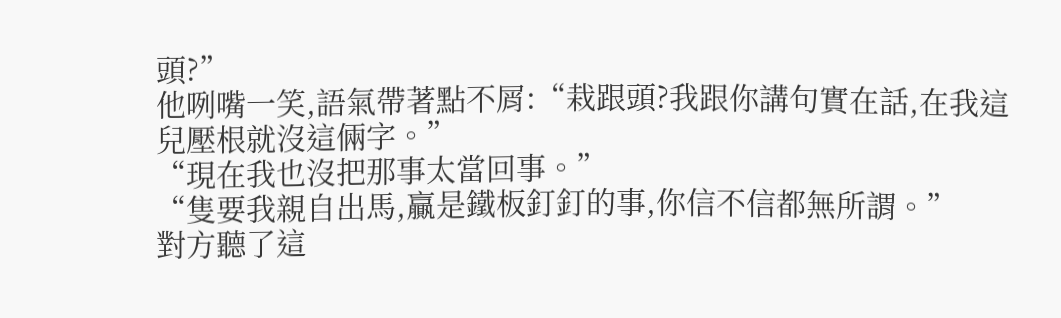頭?”
他咧嘴一笑,語氣帶著點不屑:“栽跟頭?我跟你講句實在話,在我這兒壓根就沒這倆字。”
“現在我也沒把那事太當回事。”
“隻要我親自出馬,贏是鐵板釘釘的事,你信不信都無所謂。”
對方聽了這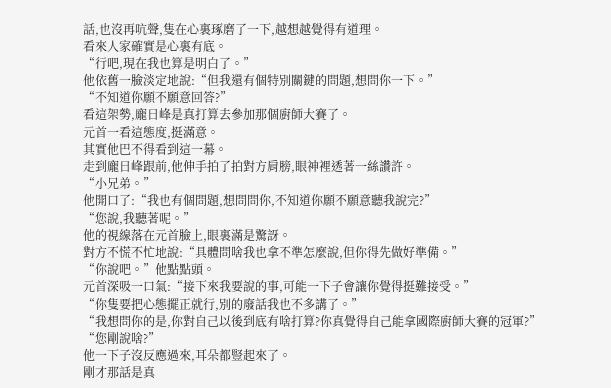話,也沒再吭聲,隻在心裏琢磨了一下,越想越覺得有道理。
看來人家確實是心裏有底。
“行吧,現在我也算是明白了。”
他依舊一臉淡定地說:“但我還有個特別關鍵的問題,想問你一下。”
“不知道你願不願意回答?”
看這架勢,龐日峰是真打算去參加那個廚師大賽了。
元首一看這態度,挺滿意。
其實他巴不得看到這一幕。
走到龐日峰跟前,他伸手拍了拍對方肩膀,眼神裡透著一絲讚許。
“小兄弟。”
他開口了:“我也有個問題,想問問你,不知道你願不願意聽我說完?”
“您說,我聽著呢。”
他的視線落在元首臉上,眼裏滿是驚訝。
對方不慌不忙地說:“具體問啥我也拿不準怎麼說,但你得先做好準備。”
“你說吧。”他點點頭。
元首深吸一口氣:“接下來我要說的事,可能一下子會讓你覺得挺難接受。”
“你隻要把心態擺正就行,別的廢話我也不多講了。”
“我想問你的是,你對自己以後到底有啥打算?你真覺得自己能拿國際廚師大賽的冠軍?”
“您剛說啥?”
他一下子沒反應過來,耳朵都豎起來了。
剛才那話是真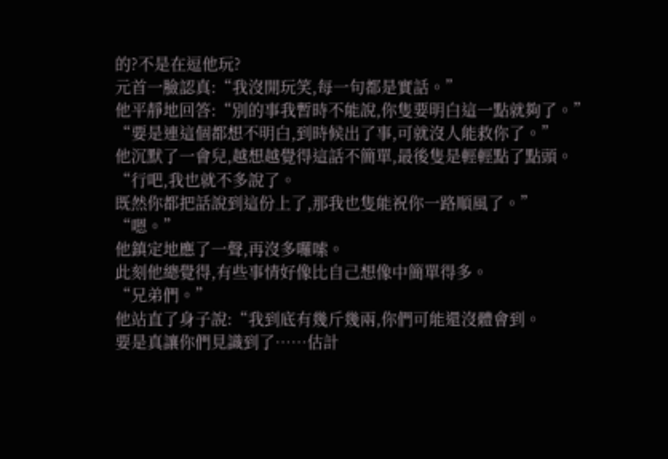的?不是在逗他玩?
元首一臉認真:“我沒開玩笑,每一句都是實話。”
他平靜地回答:“別的事我暫時不能說,你隻要明白這一點就夠了。”
“要是連這個都想不明白,到時候出了事,可就沒人能救你了。”
他沉默了一會兒,越想越覺得這話不簡單,最後隻是輕輕點了點頭。
“行吧,我也就不多說了。
既然你都把話說到這份上了,那我也隻能祝你一路順風了。”
“嗯。”
他鎮定地應了一聲,再沒多囉嗦。
此刻他總覺得,有些事情好像比自己想像中簡單得多。
“兄弟們。”
他站直了身子說:“我到底有幾斤幾兩,你們可能還沒體會到。
要是真讓你們見識到了……估計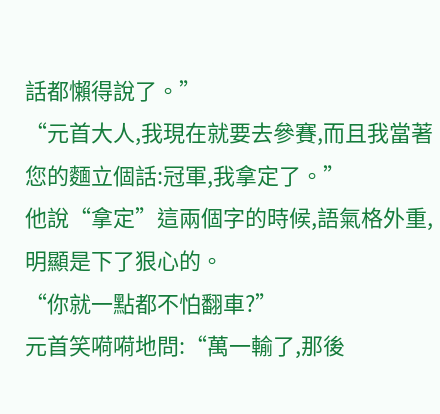話都懶得說了。”
“元首大人,我現在就要去參賽,而且我當著您的麵立個話:冠軍,我拿定了。”
他說“拿定”這兩個字的時候,語氣格外重,明顯是下了狠心的。
“你就一點都不怕翻車?”
元首笑嗬嗬地問:“萬一輸了,那後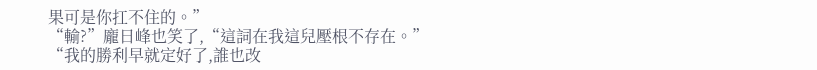果可是你扛不住的。”
“輸?”龐日峰也笑了,“這詞在我這兒壓根不存在。”
“我的勝利早就定好了,誰也改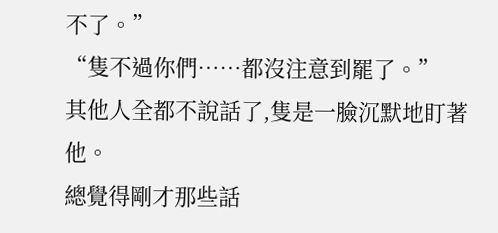不了。”
“隻不過你們……都沒注意到罷了。”
其他人全都不說話了,隻是一臉沉默地盯著他。
總覺得剛才那些話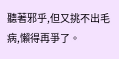聽著邪乎,但又挑不出毛病,懶得再爭了。